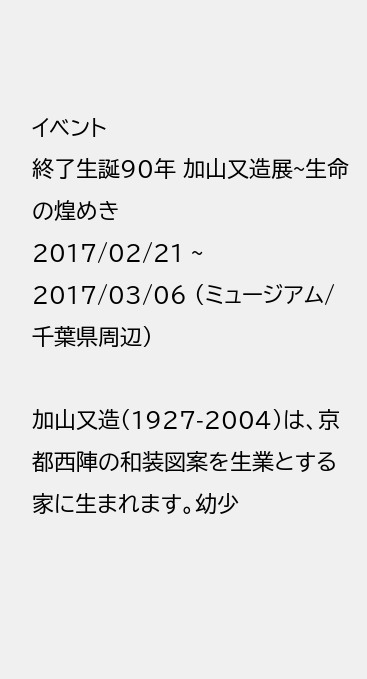イベント
終了生誕90年 加山又造展~生命の煌めき
2017/02/21 ~ 2017/03/06 (ミュージアム/千葉県周辺)

加山又造(1927-2004)は、京都西陣の和装図案を生業とする家に生まれます。幼少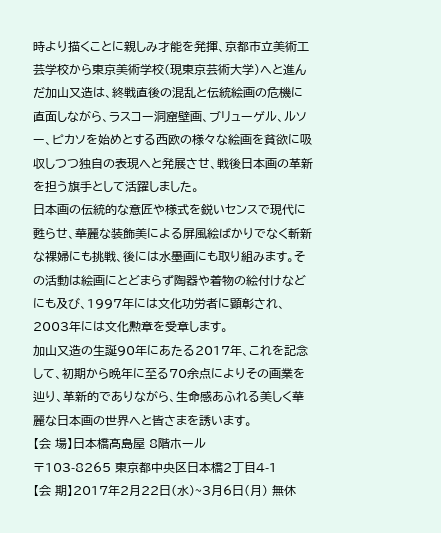時より描くことに親しみ才能を発揮、京都市立美術工芸学校から東京美術学校(現東京芸術大学)へと進んだ加山又造は、終戦直後の混乱と伝統絵画の危機に直面しながら、ラスコー洞窟壁画、ブリューゲル、ルソー、ピカソを始めとする西欧の様々な絵画を貧欲に吸収しつつ独自の表現へと発展させ、戦後日本画の革新を担う旗手として活躍しました。
日本画の伝統的な意匠や様式を鋭いセンスで現代に甦らせ、華麗な装飾美による屏風絵ばかりでなく斬新な裸婦にも挑戦、後には水墨画にも取り組みます。その活動は絵画にとどまらず陶器や着物の絵付けなどにも及び、1997年には文化功労者に顕彰され、2003年には文化勲章を受章します。
加山又造の生誕90年にあたる2017年、これを記念して、初期から晩年に至る70余点によりその画業を辿り、革新的でありながら、生命感あふれる美しく華麗な日本画の世界へと皆さまを誘います。
【会 場】日本橋髙島屋 8階ホール
〒103-8265 東京都中央区日本橋2丁目4-1
【会 期】2017年2月22日(水)~3月6日(月) 無休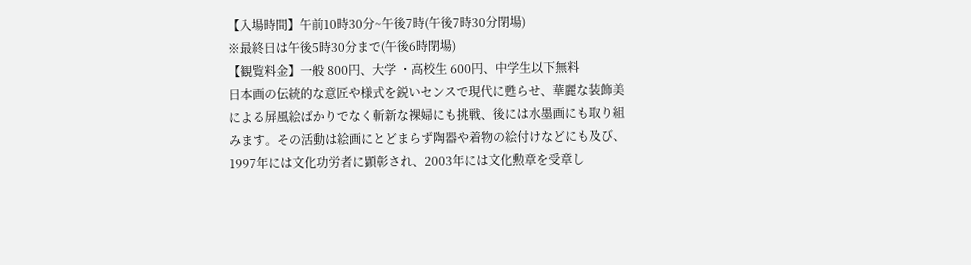【入場時間】午前10時30分~午後7時(午後7時30分閉場)
※最終日は午後5時30分まで(午後6時閉場)
【観覧料金】一般 800円、大学 ・高校生 600円、中学生以下無料
日本画の伝統的な意匠や様式を鋭いセンスで現代に甦らせ、華麗な装飾美による屏風絵ばかりでなく斬新な裸婦にも挑戦、後には水墨画にも取り組みます。その活動は絵画にとどまらず陶器や着物の絵付けなどにも及び、1997年には文化功労者に顕彰され、2003年には文化勲章を受章し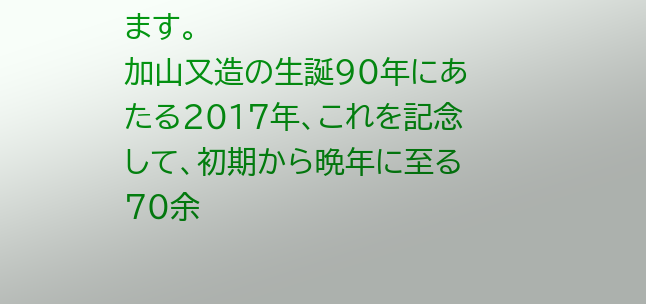ます。
加山又造の生誕90年にあたる2017年、これを記念して、初期から晩年に至る70余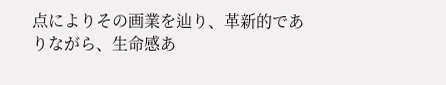点によりその画業を辿り、革新的でありながら、生命感あ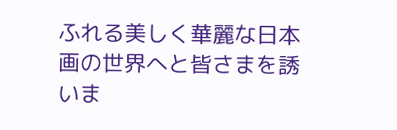ふれる美しく華麗な日本画の世界へと皆さまを誘いま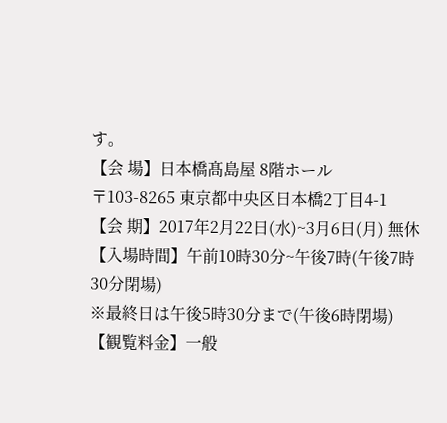す。
【会 場】日本橋髙島屋 8階ホール
〒103-8265 東京都中央区日本橋2丁目4-1
【会 期】2017年2月22日(水)~3月6日(月) 無休
【入場時間】午前10時30分~午後7時(午後7時30分閉場)
※最終日は午後5時30分まで(午後6時閉場)
【観覧料金】一般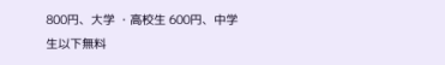800円、大学 ・高校生 600円、中学生以下無料